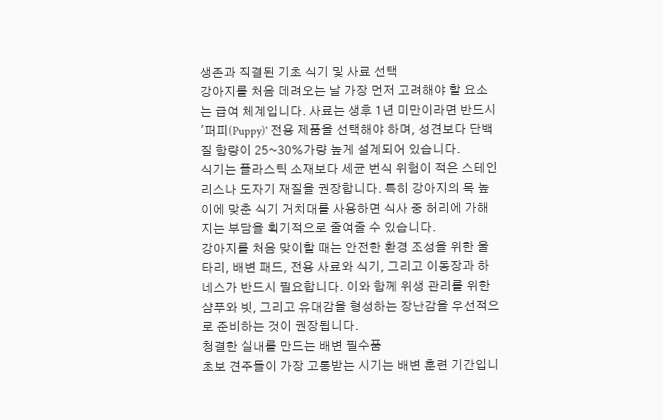생존과 직결된 기초 식기 및 사료 선택
강아지를 처음 데려오는 날 가장 먼저 고려해야 할 요소는 급여 체계입니다. 사료는 생후 1년 미만이라면 반드시 '퍼피(Puppy)' 전용 제품을 선택해야 하며, 성견보다 단백질 함량이 25~30%가량 높게 설계되어 있습니다.
식기는 플라스틱 소재보다 세균 번식 위험이 적은 스테인리스나 도자기 재질을 권장합니다. 특히 강아지의 목 높이에 맞춘 식기 거치대를 사용하면 식사 중 허리에 가해지는 부담을 획기적으로 줄여줄 수 있습니다.
강아지를 처음 맞이할 때는 안전한 환경 조성을 위한 울타리, 배변 패드, 전용 사료와 식기, 그리고 이동장과 하네스가 반드시 필요합니다. 이와 함께 위생 관리를 위한 샴푸와 빗, 그리고 유대감을 형성하는 장난감을 우선적으로 준비하는 것이 권장됩니다.
청결한 실내를 만드는 배변 필수품
초보 견주들이 가장 고통받는 시기는 배변 훈련 기간입니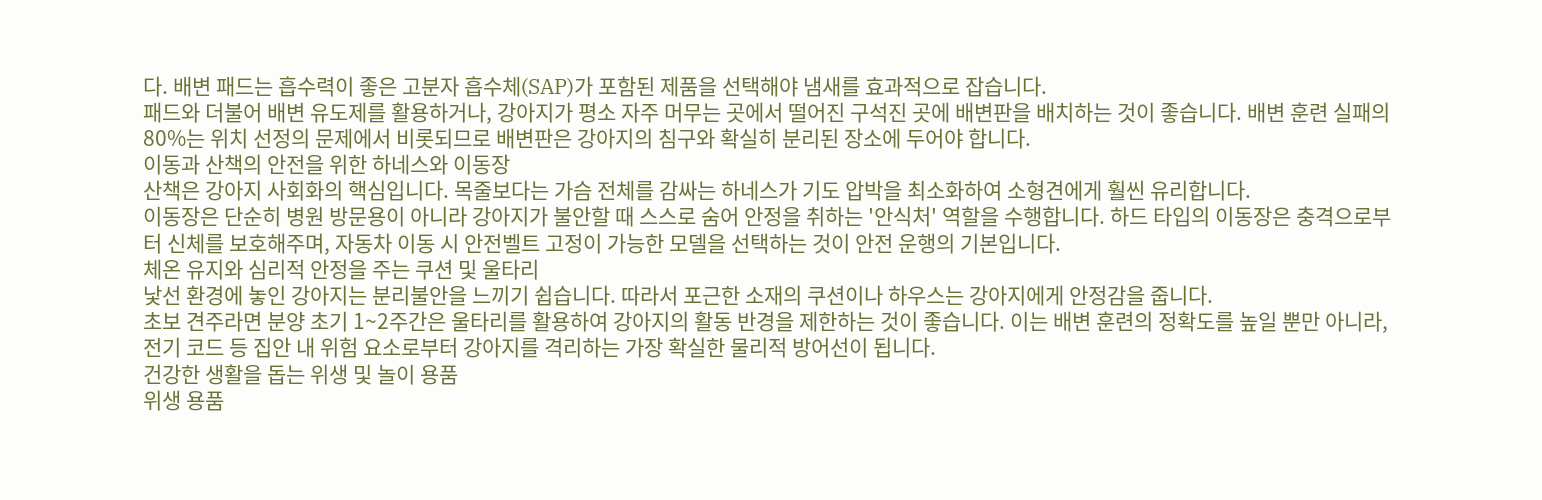다. 배변 패드는 흡수력이 좋은 고분자 흡수체(SAP)가 포함된 제품을 선택해야 냄새를 효과적으로 잡습니다.
패드와 더불어 배변 유도제를 활용하거나, 강아지가 평소 자주 머무는 곳에서 떨어진 구석진 곳에 배변판을 배치하는 것이 좋습니다. 배변 훈련 실패의 80%는 위치 선정의 문제에서 비롯되므로 배변판은 강아지의 침구와 확실히 분리된 장소에 두어야 합니다.
이동과 산책의 안전을 위한 하네스와 이동장
산책은 강아지 사회화의 핵심입니다. 목줄보다는 가슴 전체를 감싸는 하네스가 기도 압박을 최소화하여 소형견에게 훨씬 유리합니다.
이동장은 단순히 병원 방문용이 아니라 강아지가 불안할 때 스스로 숨어 안정을 취하는 '안식처' 역할을 수행합니다. 하드 타입의 이동장은 충격으로부터 신체를 보호해주며, 자동차 이동 시 안전벨트 고정이 가능한 모델을 선택하는 것이 안전 운행의 기본입니다.
체온 유지와 심리적 안정을 주는 쿠션 및 울타리
낯선 환경에 놓인 강아지는 분리불안을 느끼기 쉽습니다. 따라서 포근한 소재의 쿠션이나 하우스는 강아지에게 안정감을 줍니다.
초보 견주라면 분양 초기 1~2주간은 울타리를 활용하여 강아지의 활동 반경을 제한하는 것이 좋습니다. 이는 배변 훈련의 정확도를 높일 뿐만 아니라, 전기 코드 등 집안 내 위험 요소로부터 강아지를 격리하는 가장 확실한 물리적 방어선이 됩니다.
건강한 생활을 돕는 위생 및 놀이 용품
위생 용품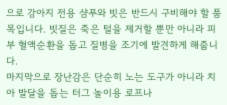으로 강아지 전용 샴푸와 빗은 반드시 구비해야 할 품목입니다. 빗질은 죽은 털을 제거할 뿐만 아니라 피부 혈액순환을 돕고 질병을 조기에 발견하게 해줍니다.
마지막으로 장난감은 단순히 노는 도구가 아니라 치아 발달을 돕는 터그 놀이용 로프나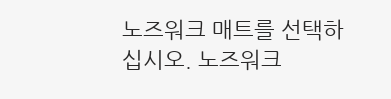노즈워크 매트를 선택하십시오. 노즈워크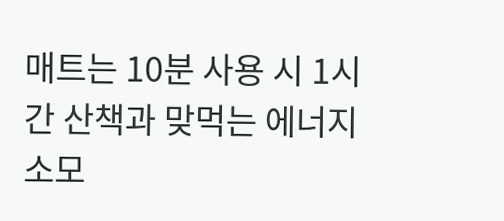매트는 10분 사용 시 1시간 산책과 맞먹는 에너지 소모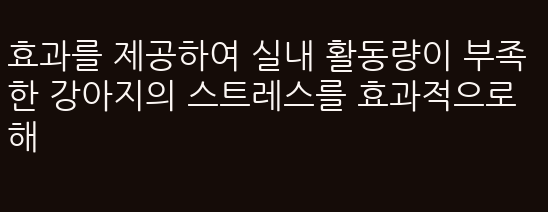효과를 제공하여 실내 활동량이 부족한 강아지의 스트레스를 효과적으로 해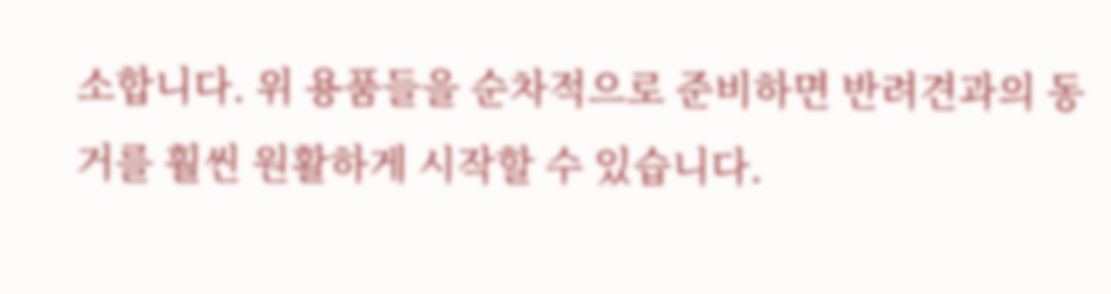소합니다. 위 용품들을 순차적으로 준비하면 반려견과의 동거를 훨씬 원활하게 시작할 수 있습니다.